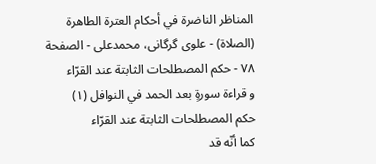المناظر الناضرة في أحکام العترة الطاهرة (الصلاة) - علوی گرگانی، محمدعلی - الصفحة ٧٨ - حكم المصطلحات الثابتة عند القرّاء
و قراءة سورةٍ بعد الحمد في النوافل (١)
حكم المصطلحات الثابتة عند القرّاء
كما أنّه قد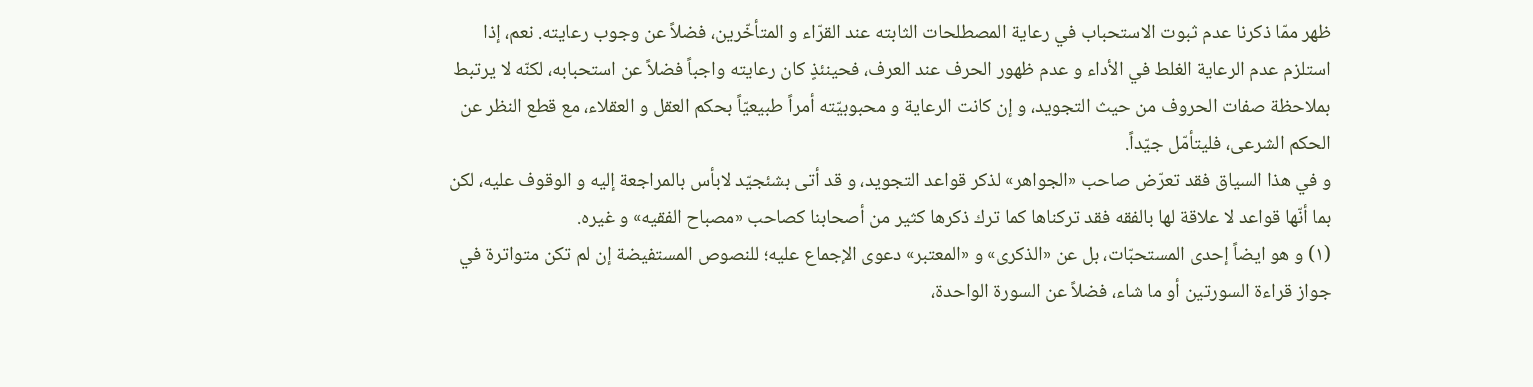ظهر ممّا ذكرنا عدم ثبوت الاستحباب في رعاية المصطلحات الثابته عند القرّاء و المتأخّرين، فضلاً عن وجوب رعايته. نعم، إذا استلزم عدم الرعاية الغلط في الأداء و عدم ظهور الحرف عند العرف، فحينئذٍ كان رعايته واجباً فضلاً عن استحبابه، لكنّه لا يرتبط بملاحظة صفات الحروف من حيث التجويد، و إن كانت الرعاية و محبوبيّته أمراً طبيعيّاً بحكم العقل و العقلاء، مع قطع النظر عن الحكم الشرعى، فليتأمّل جيّداً.
و في هذا السياق فقد تعرّض صاحب «الجواهر» لذكر قواعد التجويد، و قد أتى بشئجيّد لابأس بالمراجعة إليه و الوقوف عليه، لكن بما أنّها قواعد لا علاقة لها بالفقه فقد تركناها كما ترك ذكرها كثير من أصحابنا كصاحب «مصباح الفقيه» و غيره.
(١) و هو ايضاً إحدى المستحبّات، بل عن «الذكرى» و «المعتبر» دعوى الإجماع عليه؛ للنصوص المستفيضة إن لم تكن متواترة في جواز قراءة السورتين أو ما شاء، فضلاً عن السورة الواحدة،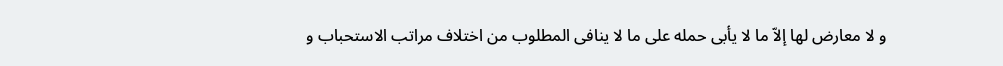و لا معارض لها إلاّ ما لا يأبى حمله على ما لا ينافى المطلوب من اختلاف مراتب الاستحباب و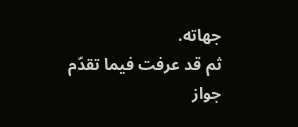جهاته.
ثم قد عرفت فيما تقدّم جواز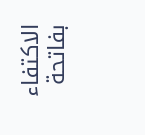الاكتفاء بفاتحة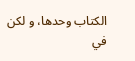الكتاب وحدها، و لكن في